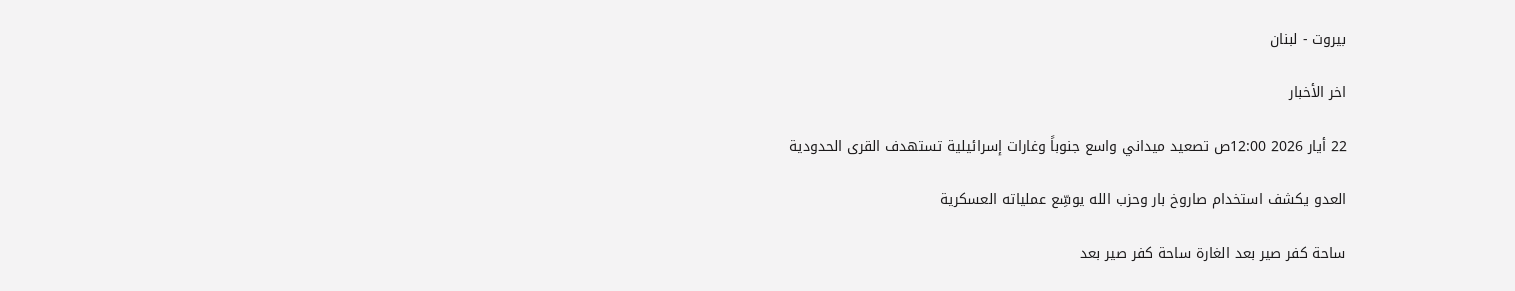بيروت - لبنان

اخر الأخبار

22 أيار 2026 12:00ص تصعيد ميداني واسع جنوباً وغارات إسرائيلية تستهدف القرى الحدودية

العدو يكشف استخدام صاروخ بار وحزب الله يوسِّع عملياته العسكرية

ساحة كفر صير بعد الغارة ساحة كفر صير بعد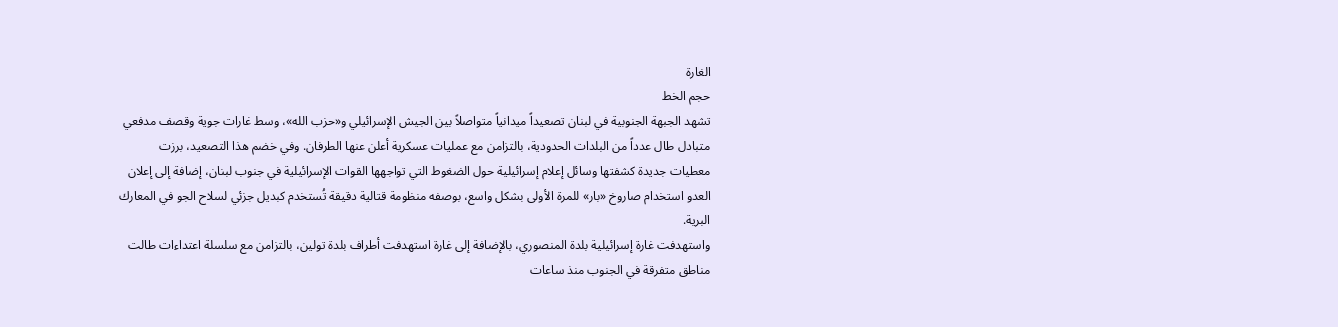الغارة
حجم الخط
تشهد الجبهة الجنوبية في لبنان تصعيداً ميدانياً متواصلاً بين الجيش الإسرائيلي و«حزب الله»، وسط غارات جوية وقصف مدفعي متبادل طال عدداً من البلدات الحدودية، بالتزامن مع عمليات عسكرية أعلن عنها الطرفان. وفي خضم هذا التصعيد، برزت معطيات جديدة كشفتها وسائل إعلام إسرائيلية حول الضغوط التي تواجهها القوات الإسرائيلية في جنوب لبنان، إضافة إلى إعلان العدو استخدام صاروخ «بار» للمرة الأولى بشكل واسع، بوصفه منظومة قتالية دقيقة تُستخدم كبديل جزئي لسلاح الجو في المعارك البرية.
واستهدفت غارة إسرائيلية بلدة المنصوري، بالإضافة إلى غارة استهدفت أطراف بلدة تولين، بالتزامن مع سلسلة اعتداءات طالت مناطق متفرقة في الجنوب منذ ساعات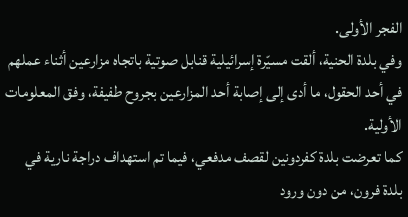الفجر الأولى.
وفي بلدة الحنية، ألقت مسيّرة إسرائيلية قنابل صوتية باتجاه مزارعين أثناء عملهم في أحد الحقول، ما أدى إلى إصابة أحد المزارعين بجروح طفيفة، وفق المعلومات الأولية.
كما تعرضت بلدة كفردونين لقصف مدفعي، فيما تم استهداف دراجة نارية في بلدة فرون، من دون ورود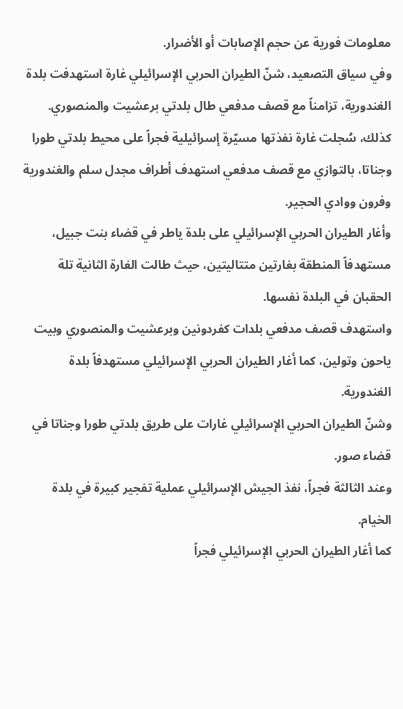معلومات فورية عن حجم الإصابات أو الأضرار.
وفي سياق التصعيد، شنّ الطيران الحربي الإسرائيلي غارة استهدفت بلدة الغندورية، تزامناً مع قصف مدفعي طال بلدتي برعشيت والمنصوري.
كذلك، سُجلت غارة نفذتها مسيّرة إسرائيلية فجراً على محيط بلدتي طورا وجناتا، بالتوازي مع قصف مدفعي استهدف أطراف مجدل سلم والغندورية وفرون ووادي الحجير.
وأغار الطيران الحربي الإسرائيلي على بلدة ياطر في قضاء بنت جبيل، مستهدفاً المنطقة بغارتين متتاليتين، حيث طالت الغارة الثانية تلة الحقبان في البلدة نفسها.
واستهدف قصف مدفعي بلدات كفردونين وبرعشيت والمنصوري وبيت ياحون وتولين، كما أغار الطيران الحربي الإسرائيلي مستهدفاً بلدة الغندورية.
وشنّ الطيران الحربي الإسرائيلي غارات على طريق بلدتي طورا وجناتا في قضاء صور.
وعند الثالثة فجراً، نفذ الجيش الإسرائيلي عملية تفجير كبيرة في بلدة الخيام.
كما أغار الطيران الحربي الإسرائيلي فجراً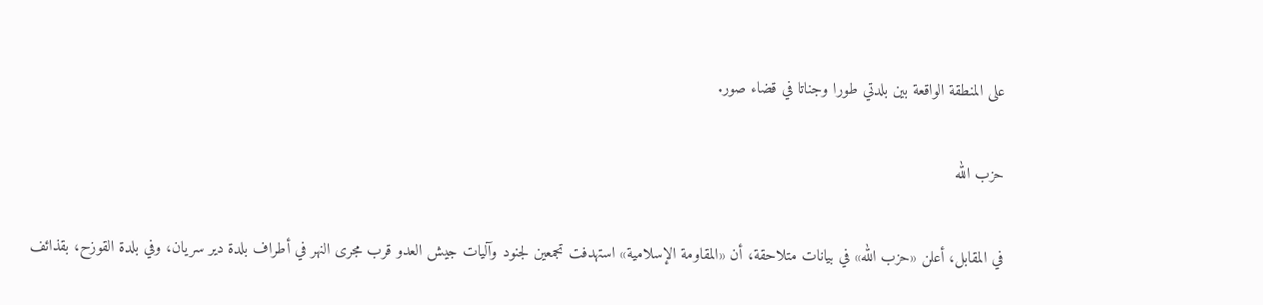على المنطقة الواقعة بين بلدتي طورا وجناتا في قضاء صور.

حزب الله

في المقابل، أعلن «حزب الله» في بيانات متلاحقة، أن «المقاومة الإسلامية» استهدفت تجمعين لجنود وآليات جيش العدو قرب مجرى النهر في أطراف بلدة دير سريان، وفي بلدة القوزح، بقذائف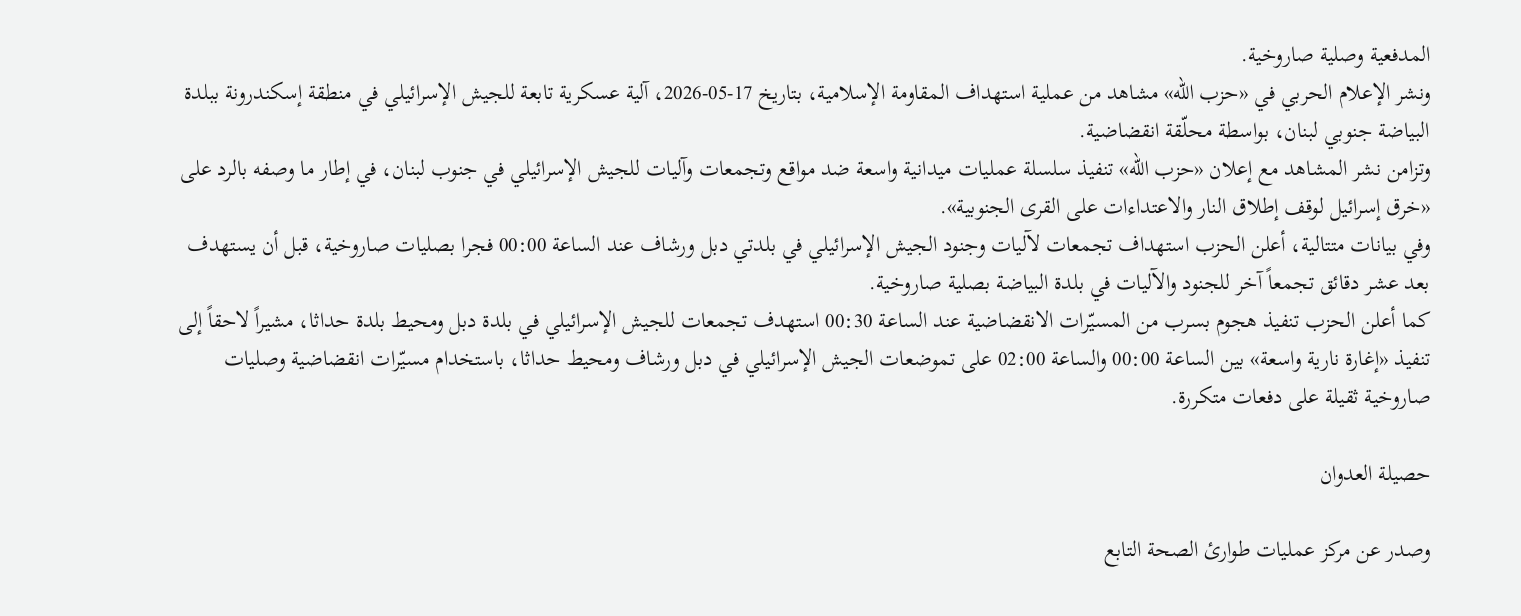المدفعية وصلية صاروخية.
ونشر الإعلام الحربي في «حزب الله» مشاهد من عملية استهداف المقاومة الإسلامية، بتاريخ 17-05-2026، آلية عسكرية تابعة للجيش الإسرائيلي في منطقة إسكندرونة ببلدة البياضة جنوبي لبنان، بواسطة محلّقة انقضاضية.
وتزامن نشر المشاهد مع إعلان «حزب الله» تنفيذ سلسلة عمليات ميدانية واسعة ضد مواقع وتجمعات وآليات للجيش الإسرائيلي في جنوب لبنان، في إطار ما وصفه بالرد على «خرق إسرائيل لوقف إطلاق النار والاعتداءات على القرى الجنوبية».
وفي بيانات متتالية، أعلن الحزب استهداف تجمعات لآليات وجنود الجيش الإسرائيلي في بلدتي دبل ورشاف عند الساعة 00:00 فجرا بصليات صاروخية، قبل أن يستهدف بعد عشر دقائق تجمعاً آخر للجنود والآليات في بلدة البياضة بصلية صاروخية.
كما أعلن الحزب تنفيذ هجوم بسرب من المسيّرات الانقضاضية عند الساعة 00:30 استهدف تجمعات للجيش الإسرائيلي في بلدة دبل ومحيط بلدة حداثا، مشيراً لاحقاً إلى تنفيذ «إغارة نارية واسعة» بين الساعة 00:00 والساعة 02:00 على تموضعات الجيش الإسرائيلي في دبل ورشاف ومحيط حداثا، باستخدام مسيّرات انقضاضية وصليات صاروخية ثقيلة على دفعات متكررة.

حصيلة العدوان

وصدر عن مركز عمليات طوارئ الصحة التابع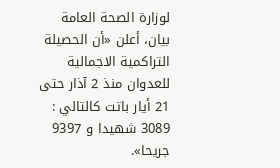لوزارة الصحة العامة بيان، أعلن «أن الحصيلة التراكمية الاجمالية للعدوان منذ 2 آذار حتى 21 أيار باتت كالتالي : 3089 شهيدا و 9397 جريحا».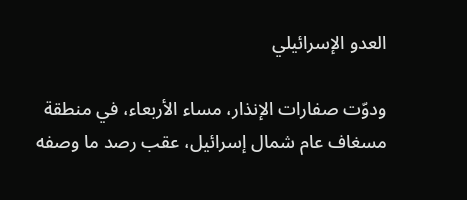العدو الإسرائيلي

ودوّت صفارات الإنذار، مساء الأربعاء، في منطقة مسغاف عام شمال إسرائيل، عقب رصد ما وصفه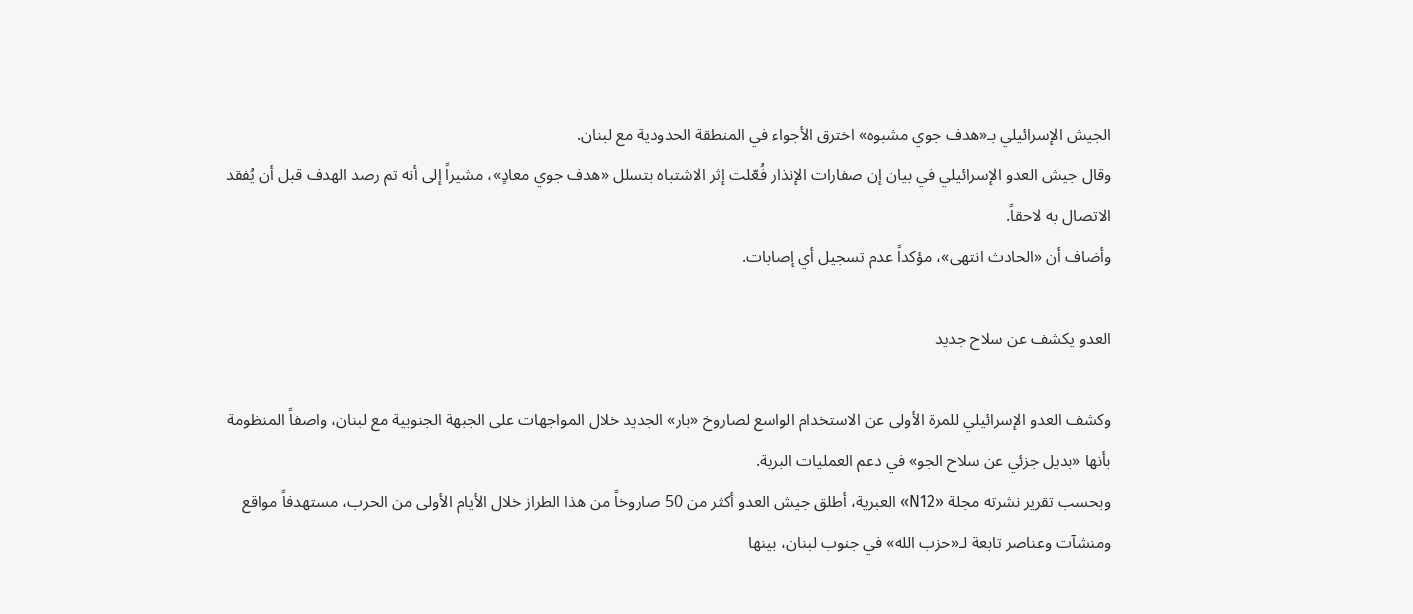الجيش الإسرائيلي بـ«هدف جوي مشبوه» اخترق الأجواء في المنطقة الحدودية مع لبنان.
وقال جيش العدو الإسرائيلي في بيان إن صفارات الإنذار فُعّلت إثر الاشتباه بتسلل «هدف جوي معادٍ»، مشيراً إلى أنه تم رصد الهدف قبل أن يُفقد الاتصال به لاحقاً.
وأضاف أن «الحادث انتهى»، مؤكداً عدم تسجيل أي إصابات.

العدو يكشف عن سلاح جديد

وكشف العدو الإسرائيلي للمرة الأولى عن الاستخدام الواسع لصاروخ «بار» الجديد خلال المواجهات على الجبهة الجنوبية مع لبنان، واصفاً المنظومة بأنها «بديل جزئي عن سلاح الجو» في دعم العمليات البرية.
وبحسب تقرير نشرته مجلة «N12» العبرية، أطلق جيش العدو أكثر من 50 صاروخاً من هذا الطراز خلال الأيام الأولى من الحرب، مستهدفاً مواقع ومنشآت وعناصر تابعة لـ«حزب الله» في جنوب لبنان، بينها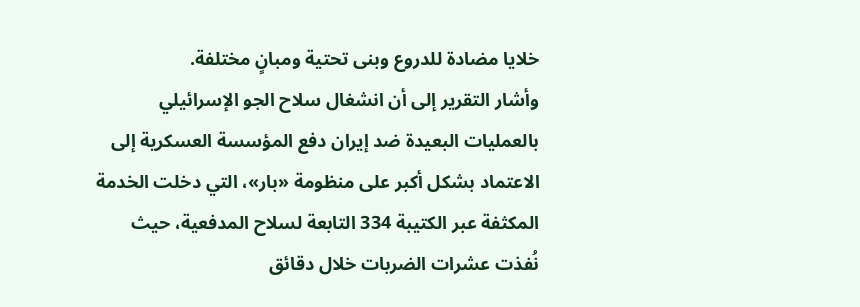خلايا مضادة للدروع وبنى تحتية ومبانٍ مختلفة.
وأشار التقرير إلى أن انشغال سلاح الجو الإسرائيلي بالعمليات البعيدة ضد إيران دفع المؤسسة العسكرية إلى الاعتماد بشكل أكبر على منظومة «بار»، التي دخلت الخدمة المكثفة عبر الكتيبة 334 التابعة لسلاح المدفعية، حيث نُفذت عشرات الضربات خلال دقائق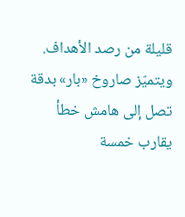قليلة من رصد الأهداف.
ويتميّز صاروخ «بار» بدقة تصل إلى هامش خطأ يقارب خمسة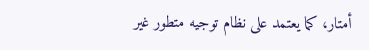أمتار، كما يعتمد على نظام توجيه متطور غير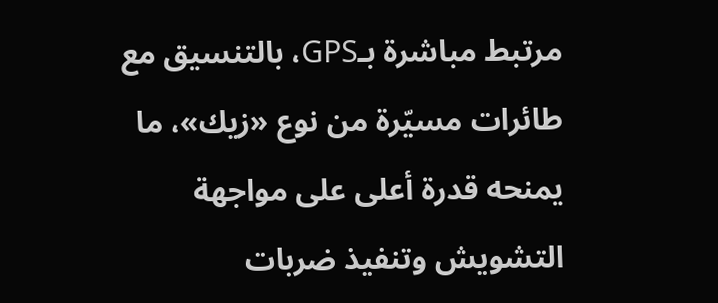مرتبط مباشرة بـGPS، بالتنسيق مع طائرات مسيّرة من نوع «زيك»، ما يمنحه قدرة أعلى على مواجهة التشويش وتنفيذ ضربات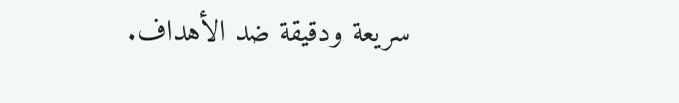سريعة ودقيقة ضد الأهداف.